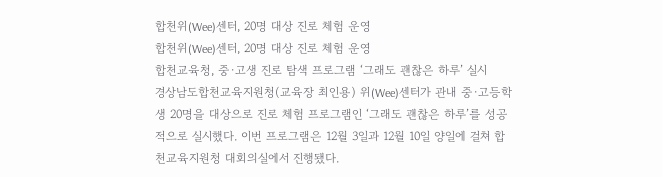합천위(Wee)센터, 20명 대상 진로 체험 운영
합천위(Wee)센터, 20명 대상 진로 체험 운영
합천교육청, 중·고생 진로 탐색 프로그램 ‘그래도 괜찮은 하루’ 실시
경상남도합천교육지원청(교육장 최인용) 위(Wee)센터가 관내 중·고등학생 20명을 대상으로 진로 체험 프로그램인 ‘그래도 괜찮은 하루’를 성공적으로 실시했다. 이번 프로그램은 12월 3일과 12월 10일 양일에 걸쳐 합천교육지원청 대회의실에서 진행됐다.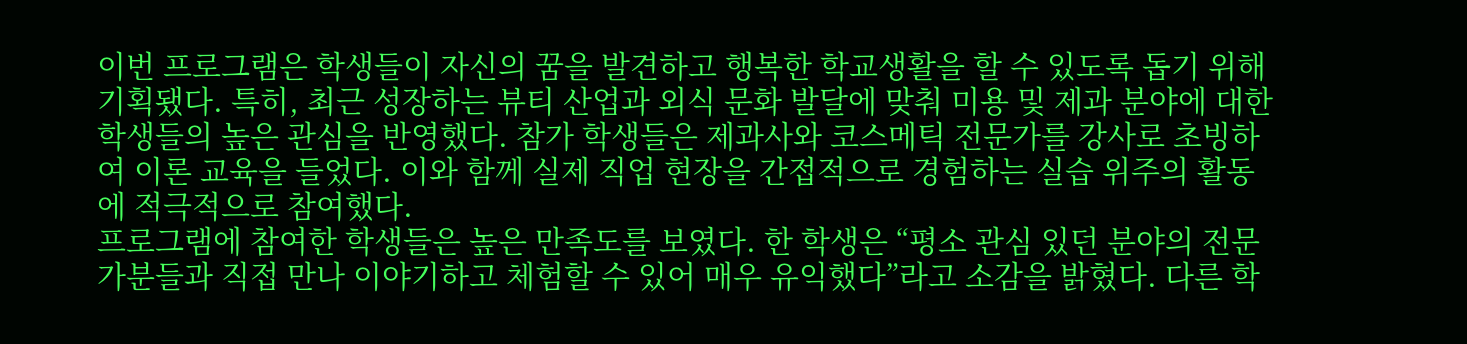이번 프로그램은 학생들이 자신의 꿈을 발견하고 행복한 학교생활을 할 수 있도록 돕기 위해 기획됐다. 특히, 최근 성장하는 뷰티 산업과 외식 문화 발달에 맞춰 미용 및 제과 분야에 대한 학생들의 높은 관심을 반영했다. 참가 학생들은 제과사와 코스메틱 전문가를 강사로 초빙하여 이론 교육을 들었다. 이와 함께 실제 직업 현장을 간접적으로 경험하는 실습 위주의 활동에 적극적으로 참여했다.
프로그램에 참여한 학생들은 높은 만족도를 보였다. 한 학생은 “평소 관심 있던 분야의 전문가분들과 직접 만나 이야기하고 체험할 수 있어 매우 유익했다”라고 소감을 밝혔다. 다른 학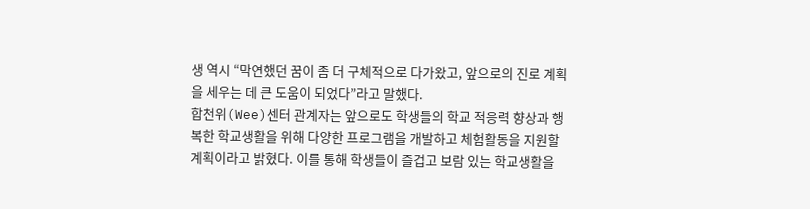생 역시 “막연했던 꿈이 좀 더 구체적으로 다가왔고, 앞으로의 진로 계획을 세우는 데 큰 도움이 되었다”라고 말했다.
합천위(Wee)센터 관계자는 앞으로도 학생들의 학교 적응력 향상과 행복한 학교생활을 위해 다양한 프로그램을 개발하고 체험활동을 지원할 계획이라고 밝혔다. 이를 통해 학생들이 즐겁고 보람 있는 학교생활을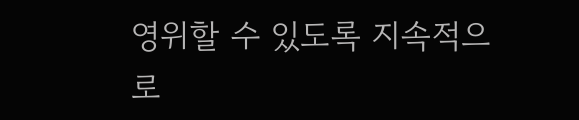영위할 수 있도록 지속적으로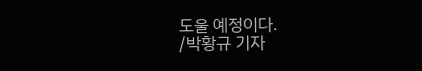도울 예정이다.
/박황규 기자